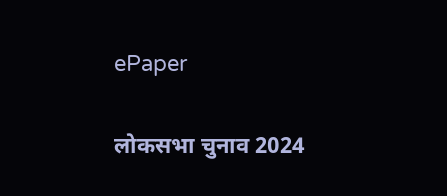ePaper

लोकसभा चुनाव 2024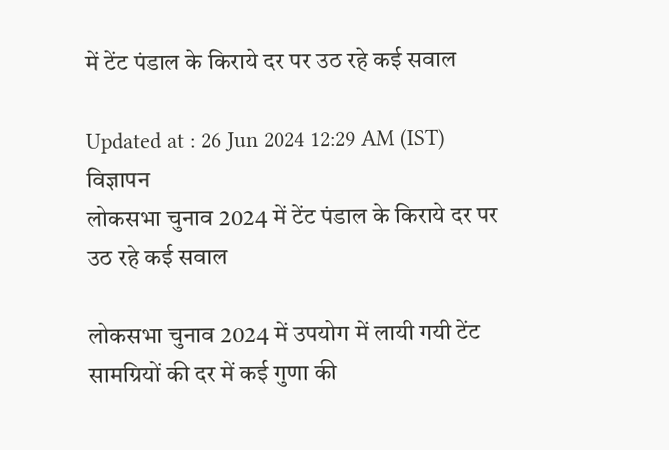में टेंट पंडाल के किराये दर पर उठ रहे कई सवाल

Updated at : 26 Jun 2024 12:29 AM (IST)
विज्ञापन
लोकसभा चुनाव 2024 में टेंट पंडाल के किराये दर पर उठ रहे कई सवाल

लोकसभा चुनाव 2024 में उपयोग में लायी गयी टेंट सामग्रियों की दर में कई गुणा की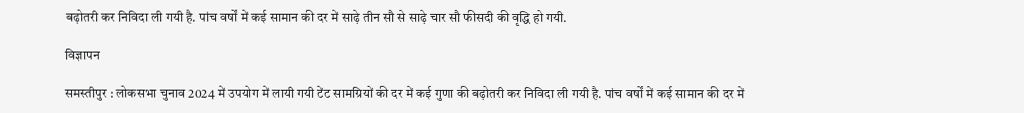बढ़ोतरी कर निविदा ली गयी है. पांच वर्षों में कई सामान की दर में साढ़े तीन सौ से साढ़े चार सौ फीसदी की वृद्धि हो गयी.

विज्ञापन

समस्तीपुर : लोकसभा चुनाव 2024 में उपयोग में लायी गयी टेंट सामग्रियों की दर में कई गुणा की बढ़ोतरी कर निविदा ली गयी है. पांच वर्षों में कई सामान की दर में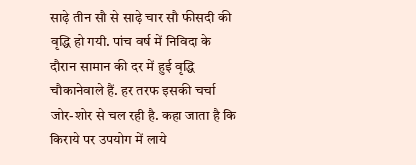साढ़े तीन सौ से साढ़े चार सौ फीसदी की वृद्धि हो गयी. पांच वर्ष में निविदा के दौरान सामान की दर में हुई वृद्धि चौकानेवाले हैं. हर तरफ इसकी चर्चा जोर-शोर से चल रही है. कहा जाता है कि किराये पर उपयोग में लाये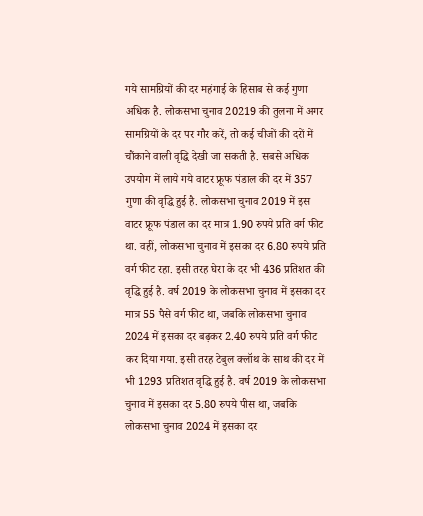गये सामग्रियों की दर महंगाई के हिसाब से कई गुणा अधिक है. लोकसभा चुनाव 20219 की तुलना में अगर सामग्रियों के दर पर गौर करें, तो कई चीजों की दरों में चौंकाने वाली वृद्धि देखी जा सकती है. सबसे अधिक उपयोग में लाये गये वाटर फ्रूफ पंडाल की दर में 357 गुणा की वृद्धि हुई है. लोकसभा चुनाव 2019 में इस वाटर फ्रूफ पंडाल का दर मात्र 1.90 रुपये प्रति वर्ग फीट था. वहीं, लोकसभा चुनाव में इसका दर 6.80 रुपये प्रति वर्ग फीट रहा. इसी तरह घेरा के दर भी 436 प्रतिशत की वृद्धि हुई है. वर्ष 2019 के लोकसभा चुनाव में इसका दर मात्र 55 पैसे वर्ग फीट था, जबकि लोकसभा चुनाव 2024 में इसका दर बढ़कर 2.40 रुपये प्रति वर्ग फीट कर दिया गया. इसी तरह टेबुल क्लॉथ के साथ की दर में भी 1293 प्रतिशत वृद्धि हुई है. वर्ष 2019 के लोकसभा चुनाव में इसका दर 5.80 रुपये पीस था, जबकि लोकसभा चुनाव 2024 में इसका दर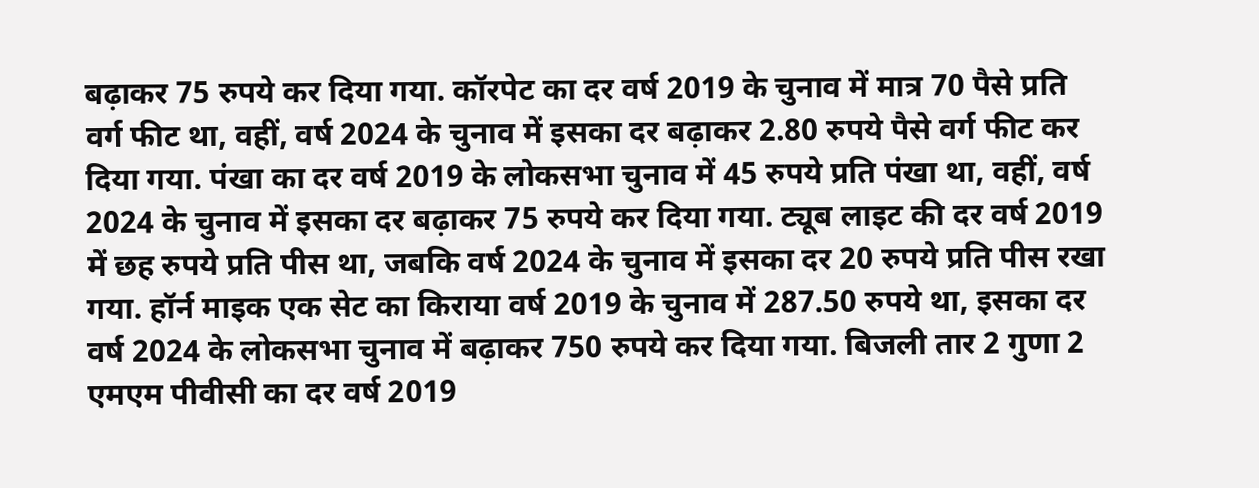बढ़ाकर 75 रुपये कर दिया गया. कॉरपेट का दर वर्ष 2019 के चुनाव में मात्र 70 पैसे प्रति वर्ग फीट था, वहीं, वर्ष 2024 के चुनाव में इसका दर बढ़ाकर 2.80 रुपये पैसे वर्ग फीट कर दिया गया. पंखा का दर वर्ष 2019 के लोकसभा चुनाव में 45 रुपये प्रति पंखा था, वहीं, वर्ष 2024 के चुनाव में इसका दर बढ़ाकर 75 रुपये कर दिया गया. ट्यूब लाइट की दर वर्ष 2019 में छह रुपये प्रति पीस था, जबकि वर्ष 2024 के चुनाव में इसका दर 20 रुपये प्रति पीस रखा गया. हॉर्न माइक एक सेट का किराया वर्ष 2019 के चुनाव में 287.50 रुपये था, इसका दर वर्ष 2024 के लोकसभा चुनाव में बढ़ाकर 750 रुपये कर दिया गया. बिजली तार 2 गुणा 2 एमएम पीवीसी का दर वर्ष 2019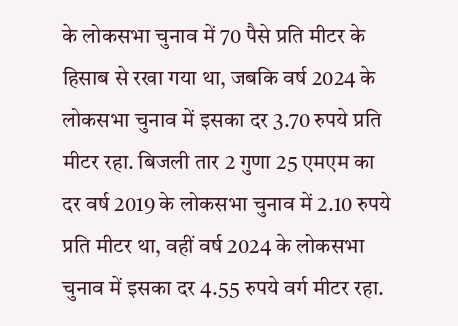के लोकसभा चुनाव में 70 पैसे प्रति मीटर के हिसाब से रखा गया था, जबकि वर्ष 2024 के लोकसभा चुनाव में इसका दर 3.70 रुपये प्रति मीटर रहा. बिजली तार 2 गुणा 25 एमएम का दर वर्ष 2019 के लोकसभा चुनाव में 2.10 रुपये प्रति मीटर था, वहीं वर्ष 2024 के लोकसभा चुनाव में इसका दर 4.55 रुपये वर्ग मीटर रहा.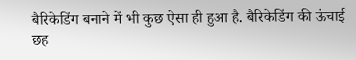बैरिकेडिंग बनाने में भी कुछ ऐसा ही हुआ है. बैरिकेडिंग की ऊंचाई छह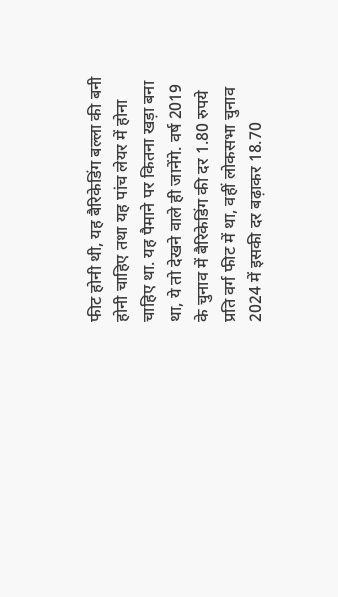फीट होनी थी, यह बैरिकेडिंग बल्ला की बनी होनी चाहिए तथा यह पांच लेयर में होना चाहिए था. यह पैमाने पर कितना खड़ा बना था, ये तो देखने वाले ही जानेंगे. वर्ष 2019 के चुनाव में बैरिकेडिंग की दर 1.80 रुपये प्रति वर्ग फीट में था, वहीं लोकसभा चुनाव 2024 में इसकी दर बढ़ाकर 18.70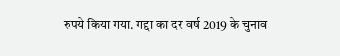रुपये किया गया. गद्दा का दर वर्ष 2019 के चुनाव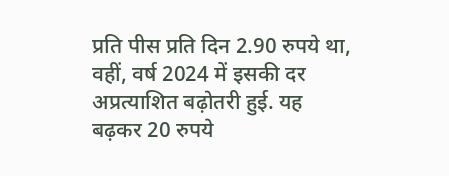प्रति पीस प्रति दिन 2.90 रुपये था, वहीं, वर्ष 2024 में इसकी दर अप्रत्याशित बढ़ोतरी हुई. यह बढ़कर 20 रुपये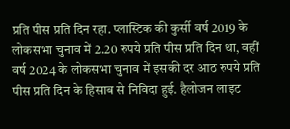प्रति पीस प्रति दिन रहा. प्लास्टिक की कुर्सी वर्ष 2019 के लोकसभा चुनाव में 2.20 रुपये प्रति पीस प्रति दिन था, वहीं वर्ष 2024 के लोकसभा चुनाव में इसकी दर आठ रुपये प्रति पीस प्रति दिन के हिसाब से निविदा हुई. हैलोजन लाइट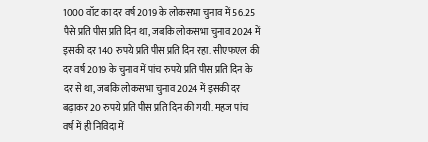1000 वॉट का दर वर्ष 2019 के लोकसभा चुनाव में 56.25 पैसे प्रति पीस प्रति दिन था, जबकि लोकसभा चुनाव 2024 में इसकी दर 140 रुपये प्रति पीस प्रति दिन रहा. सीएफएल की दर वर्ष 2019 के चुनाव में पांच रुपये प्रति पीस प्रति दिन के दर से था, जबकि लोकसभा चुनाव 2024 में इसकी दर बढ़ाकर 20 रुपये प्रति पीस प्रति दिन की गयी. महज पांच वर्ष में ही निविदा में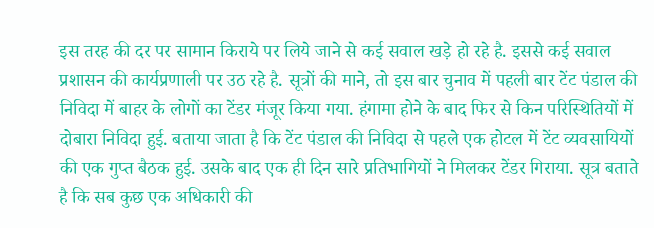इस तरह की दर पर सामान किराये पर लिये जाने से कई सवाल खड़े हो रहे है. इससे कई सवाल प्रशासन की कार्यप्रणाली पर उठ रहे है. सूत्रों की माने, तो इस बार चुनाव में पहली बार टेंट पंडाल की निविदा में बाहर के लोगों का टेंडर मंजूर किया गया. हंगामा होने के बाद फिर से किन परिस्थितियों में दोबारा निविदा हुई. बताया जाता है कि टेंट पंडाल की निविदा से पहले एक होटल में टेंट व्यवसायियों की एक गुप्त बैठक हुई. उसके बाद एक ही दिन सारे प्रतिभागियों ने मिलकर टेंडर गिराया. सूत्र बताते है कि सब कुछ एक अधिकारी की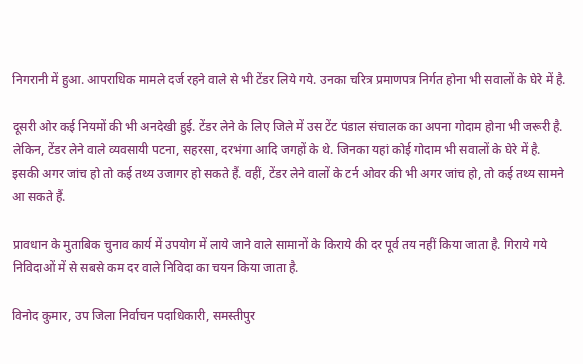निगरानी में हुआ. आपराधिक मामले दर्ज रहने वाले से भी टेंडर लिये गये. उनका चरित्र प्रमाणपत्र निर्गत होना भी सवालों के घेरे में है.

दूसरी ओर कई नियमों की भी अनदेखी हुई. टेंडर लेने के लिए जिले में उस टेंट पंडाल संचालक का अपना गोदाम होना भी जरूरी है. लेकिन, टेंडर लेने वाले व्यवसायी पटना, सहरसा, दरभंगा आदि जगहों के थे. जिनका यहां कोई गोदाम भी सवालों के घेरे में है. इसकी अगर जांच हो तो कई तथ्य उजागर हो सकते हैं. वहीं, टेंडर लेने वालों के टर्न ओवर की भी अगर जांच हो, तो कई तथ्य सामने आ सकते हैं.

प्रावधान के मुताबिक चुनाव कार्य में उपयोग में लाये जाने वाले सामानों के किराये की दर पूर्व तय नहीं किया जाता है. गिराये गये निविदाओं में से सबसे कम दर वाले निविदा का चयन किया जाता है.

विनोद कुमार, उप जिला निर्वाचन पदाधिकारी, समस्तीपुर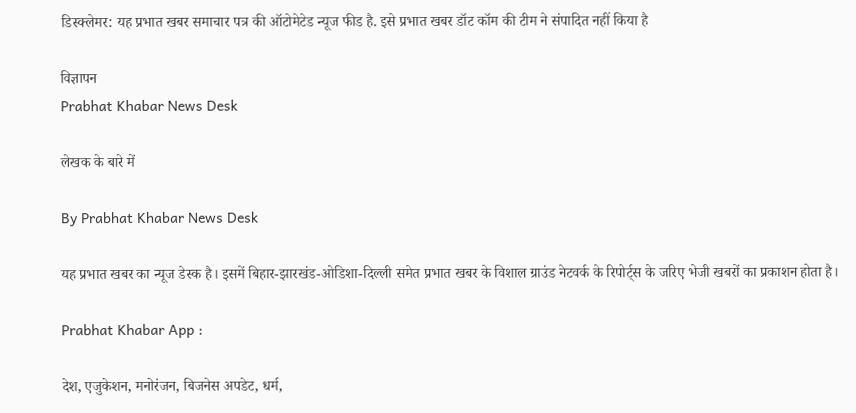डिस्क्लेमर: यह प्रभात खबर समाचार पत्र की ऑटोमेटेड न्यूज फीड है. इसे प्रभात खबर डॉट कॉम की टीम ने संपादित नहीं किया है

विज्ञापन
Prabhat Khabar News Desk

लेखक के बारे में

By Prabhat Khabar News Desk

यह प्रभात खबर का न्यूज डेस्क है। इसमें बिहार-झारखंड-ओडिशा-दिल्‍ली समेत प्रभात खबर के विशाल ग्राउंड नेटवर्क के रिपोर्ट्स के जरिए भेजी खबरों का प्रकाशन होता है।

Prabhat Khabar App :

देश, एजुकेशन, मनोरंजन, बिजनेस अपडेट, धर्म,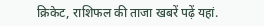क्रिकेट, राशिफल की ताजा खबरें पढ़ें यहां.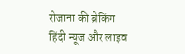रोजाना की ब्रेकिंग हिंदी न्यूज और लाइव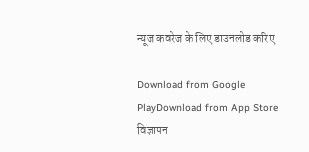न्यूज कवरेज के लिए डाउनलोड करिए

Download from Google PlayDownload from App Store
विज्ञापन